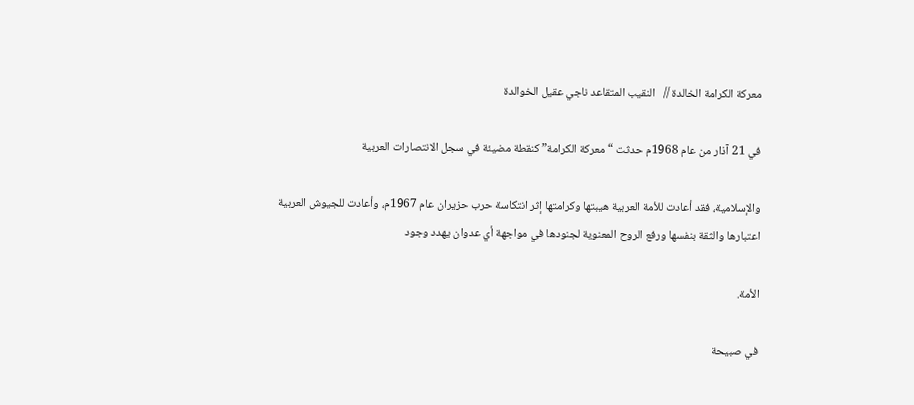معركة الكرامة الخالدة //   النقيب المتقاعد ناجي عقيل الخوالدة

في 21 آذار من عام 1968م حدثت “معركة الكرامة” كنقطة مضيئة في سجل الانتصارات العربية

والإسلامية، فقد أعادت للأمة العربية هيبتها وكرامتها إثر انتكاسة حرب حزيران عام 1967م، وأعادت للجيوش العربية اعتبارها والثقة بنفسها ورفع الروح المعنوية لجنودها في مواجهة أي عدوان يهدد وجود

الأمة.

في صبيحة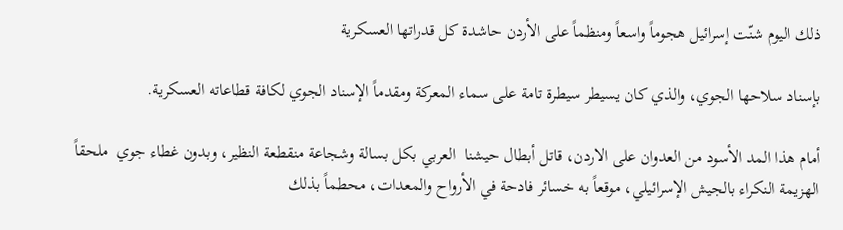ذلك اليوم شنّت إسرائيل هجوماً واسعاً ومنظماً على الأردن حاشدة كل قدراتها العسكرية

بإسناد سلاحها الجوي، والذي كان يسيطر سيطرة تامة على سماء المعركة ومقدماً الإسناد الجوي لكافة قطاعاته العسكرية.

أمام هذا المد الأسود من العدوان على الاردن، قاتل أبطال حيشنا  العربي بكل بسالة وشجاعة منقطعة النظير، وبدون غطاء جوي  ملحقاً الهزيمة النكراء بالجيش الإسرائيلي، موقعاً به خسائر فادحة في الأرواح والمعدات، محطماً بذلك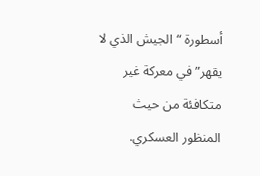أسطورة “الجيش الذي لا يقهر” في معركة غير متكافئة من حيث المنظور العسكري.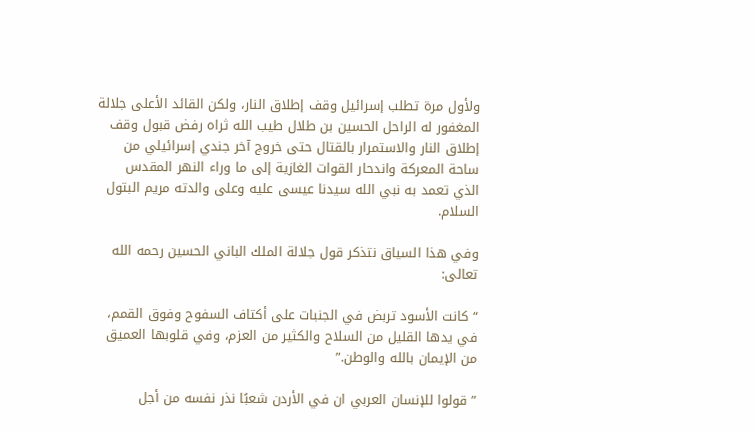ولأول مرة تطلب إسرائيل وقف إطلاق النار، ولكن القائد الأعلى جلالة المغفور له الراحل الحسين بن طلال طيب الله ثراه رفض قبول وقف إطلاق النار والاستمرار بالقتال حتى خروج آخر جندي إسرائيلي من ساحة المعركة واندحار القوات الغازية إلى ما وراء النهر المقدس الذي تعمد به نبي الله سيدنا عيسى عليه وعلى والدته مريم البتول السلام.

وفي هذا السياق نتذكر قول جلالة الملك الباني الحسين رحمه الله تعالى:

“كانت الأسود تربض في الجنبات على أكتاف السفوح وفوق القمم، في يدها القليل من السلاح والكثير من العزم، وفي قلوبها العميق من الإيمان بالله والوطن.”

” قولوا للإنسان العربي ان في الأردن شعبًا نذر نفسه من أجل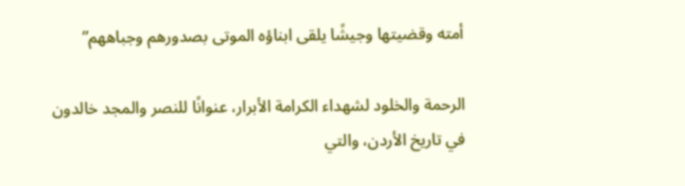أمته وقضيتها وجيشًا يلقى ابناؤه الموتى بصدورهم وجباههم”

الرحمة والخلود لشهداء الكرامة الأبرار، عنوانًا للنصر والمجد خالدون في تاريخ الأردن، والتي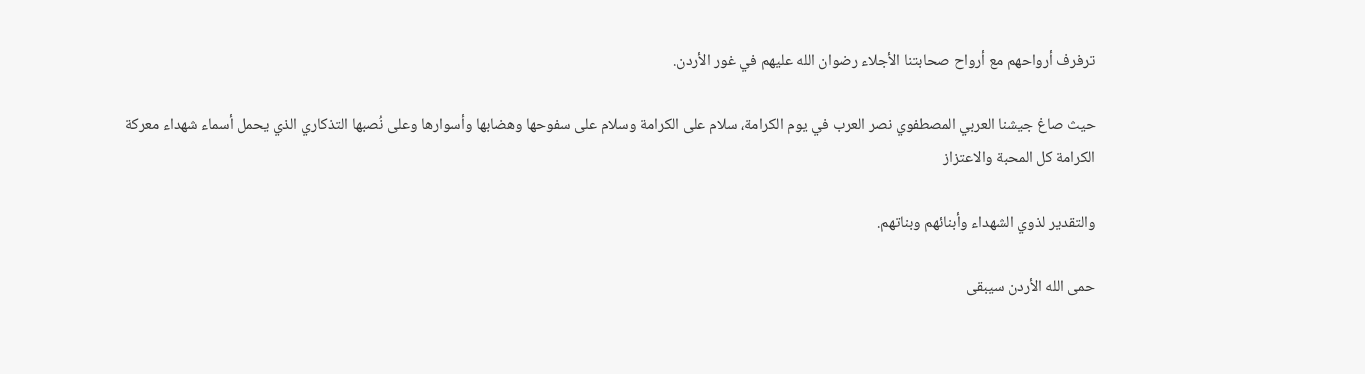ترفرف أرواحهم مع أرواح صحابتنا الأجلاء رضوان الله عليهم في غور الأردن.

حيث صاغ جيشنا العربي المصطفوي نصر العرب في يوم الكرامة، سلام على الكرامة وسلام على سفوحها وهضابها وأسوارها وعلى نُصبها التذكاري الذي يحمل أسماء شهداء معركة الكرامة كل المحبة والاعتزاز

والتقدير لذوي الشهداء وأبنائهم وبناتهم.

حمى الله الأردن سيبقى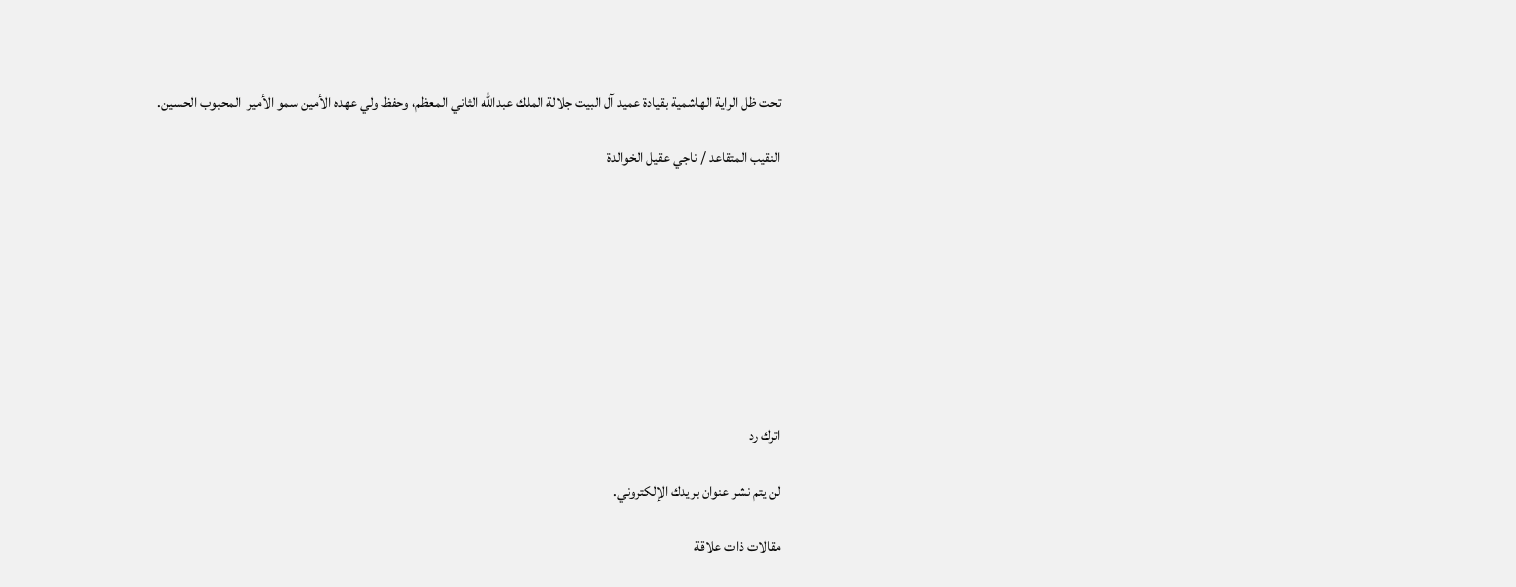تحت ظل الراية الهاشمية بقيادة عميد آل البيت جلالة الملك عبدالله الثاني المعظم، وحفظ ولي عهده الأمين سمو الأمير  المحبوب الحسين.

النقيب المتقاعد / ناجي عقيل الخوالدة









اترك رد

لن يتم نشر عنوان بريدك الإلكتروني.

مقالات ذات علاقة